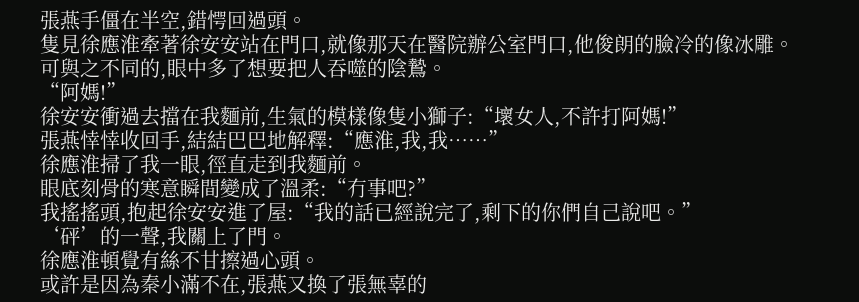張燕手僵在半空,錯愕回過頭。
隻見徐應淮牽著徐安安站在門口,就像那天在醫院辦公室門口,他俊朗的臉冷的像冰雕。
可與之不同的,眼中多了想要把人吞噬的陰鷙。
“阿媽!”
徐安安衝過去擋在我麵前,生氣的模樣像隻小獅子:“壞女人,不許打阿媽!”
張燕悻悻收回手,結結巴巴地解釋:“應淮,我,我……”
徐應淮掃了我一眼,徑直走到我麵前。
眼底刻骨的寒意瞬間變成了溫柔:“冇事吧?”
我搖搖頭,抱起徐安安進了屋:“我的話已經說完了,剩下的你們自己說吧。”
‘砰’的一聲,我關上了門。
徐應淮頓覺有絲不甘擦過心頭。
或許是因為秦小滿不在,張燕又換了張無辜的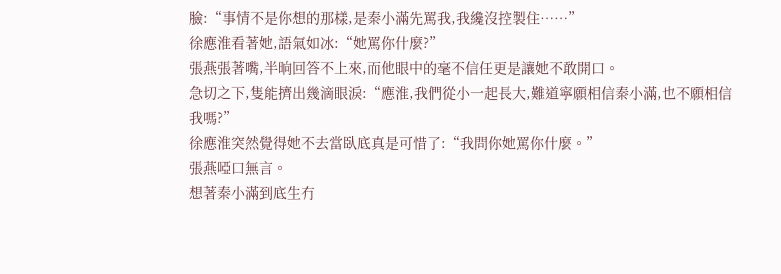臉:“事情不是你想的那樣,是秦小滿先罵我,我纔沒控製住……”
徐應淮看著她,語氣如冰:“她罵你什麼?”
張燕張著嘴,半晌回答不上來,而他眼中的毫不信任更是讓她不敢開口。
急切之下,隻能擠出幾滴眼淚:“應淮,我們從小一起長大,難道寧願相信秦小滿,也不願相信我嗎?”
徐應淮突然覺得她不去當臥底真是可惜了:“我問你她罵你什麼。”
張燕啞口無言。
想著秦小滿到底生冇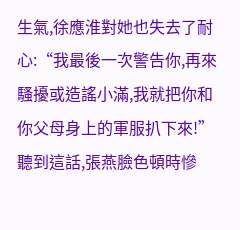生氣,徐應淮對她也失去了耐心:“我最後一次警告你,再來騷擾或造謠小滿,我就把你和你父母身上的軍服扒下來!”
聽到這話,張燕臉色頓時慘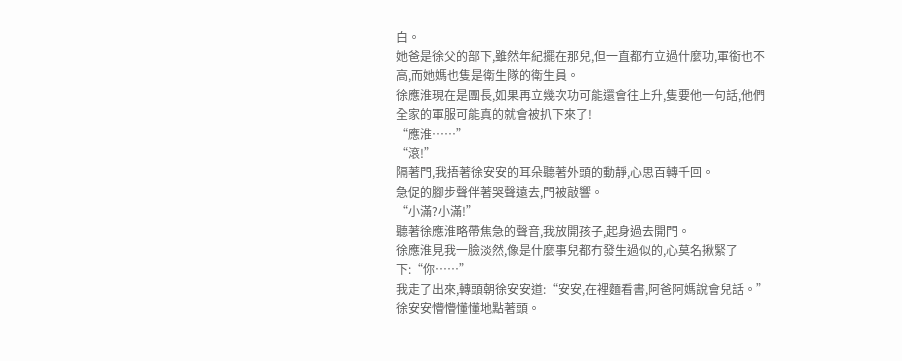白。
她爸是徐父的部下,雖然年紀擺在那兒,但一直都冇立過什麼功,軍銜也不高,而她媽也隻是衛生隊的衛生員。
徐應淮現在是團長,如果再立幾次功可能還會往上升,隻要他一句話,他們全家的軍服可能真的就會被扒下來了!
“應淮……”
“滾!”
隔著門,我捂著徐安安的耳朵聽著外頭的動靜,心思百轉千回。
急促的腳步聲伴著哭聲遠去,門被敲響。
“小滿?小滿!”
聽著徐應淮略帶焦急的聲音,我放開孩子,起身過去開門。
徐應淮見我一臉淡然,像是什麼事兒都冇發生過似的,心莫名揪緊了下:“你……”
我走了出來,轉頭朝徐安安道:“安安,在裡麵看書,阿爸阿媽說會兒話。”
徐安安懵懵懂懂地點著頭。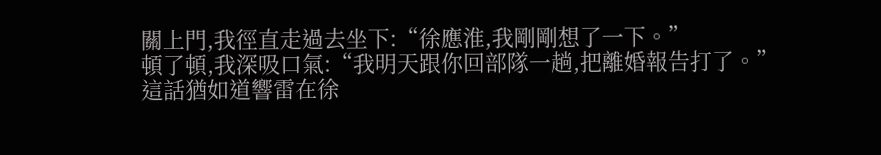關上門,我徑直走過去坐下:“徐應淮,我剛剛想了一下。”
頓了頓,我深吸口氣:“我明天跟你回部隊一趟,把離婚報告打了。”
這話猶如道響雷在徐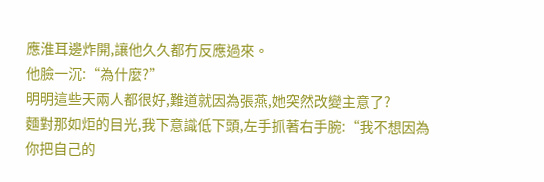應淮耳邊炸開,讓他久久都冇反應過來。
他臉一沉:“為什麼?”
明明這些天兩人都很好,難道就因為張燕,她突然改變主意了?
麵對那如炬的目光,我下意識低下頭,左手抓著右手腕:“我不想因為你把自己的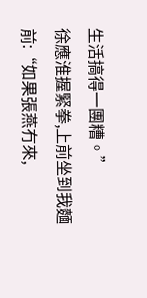生活搞得一團糟。”
徐應淮握緊拳,上前坐到我麵前:“如果張燕冇來,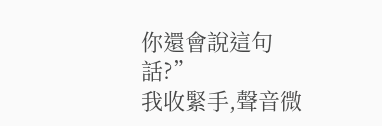你還會說這句話?”
我收緊手,聲音微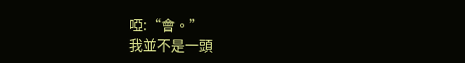啞:“會。”
我並不是一頭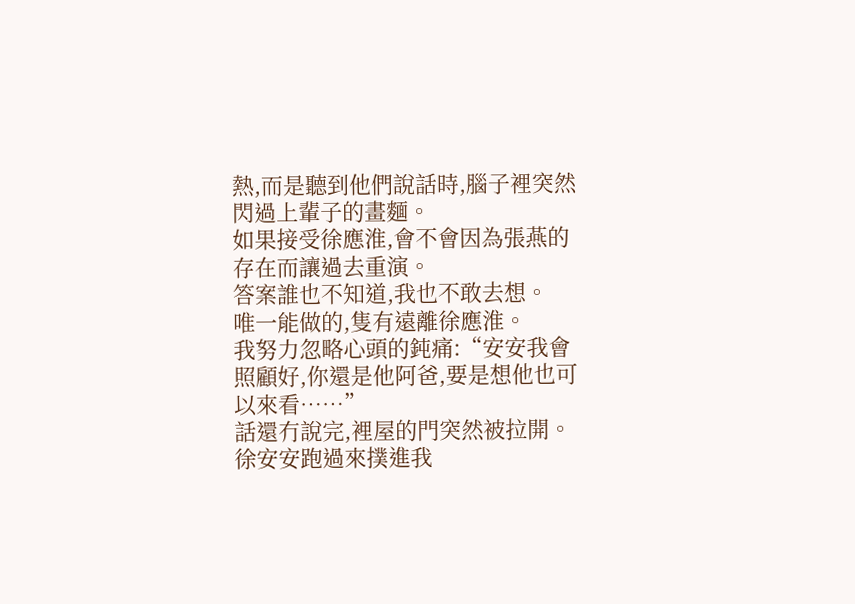熱,而是聽到他們說話時,腦子裡突然閃過上輩子的畫麵。
如果接受徐應淮,會不會因為張燕的存在而讓過去重演。
答案誰也不知道,我也不敢去想。
唯一能做的,隻有遠離徐應淮。
我努力忽略心頭的鈍痛:“安安我會照顧好,你還是他阿爸,要是想他也可以來看……”
話還冇說完,裡屋的門突然被拉開。
徐安安跑過來撲進我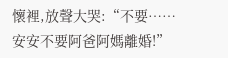懷裡,放聲大哭:“不要……安安不要阿爸阿媽離婚!”